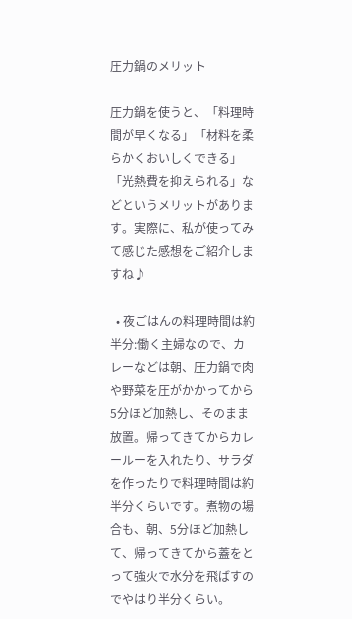圧力鍋のメリット

圧力鍋を使うと、「料理時間が早くなる」「材料を柔らかくおいしくできる」「光熱費を抑えられる」などというメリットがあります。実際に、私が使ってみて感じた感想をご紹介しますね♪

  • 夜ごはんの料理時間は約半分:働く主婦なので、カレーなどは朝、圧力鍋で肉や野菜を圧がかかってから5分ほど加熱し、そのまま放置。帰ってきてからカレールーを入れたり、サラダを作ったりで料理時間は約半分くらいです。煮物の場合も、朝、5分ほど加熱して、帰ってきてから蓋をとって強火で水分を飛ばすのでやはり半分くらい。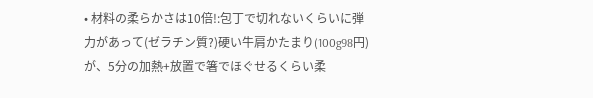• 材料の柔らかさは10倍!:包丁で切れないくらいに弾力があって(ゼラチン質?)硬い牛肩かたまり(100g98円)が、5分の加熱+放置で箸でほぐせるくらい柔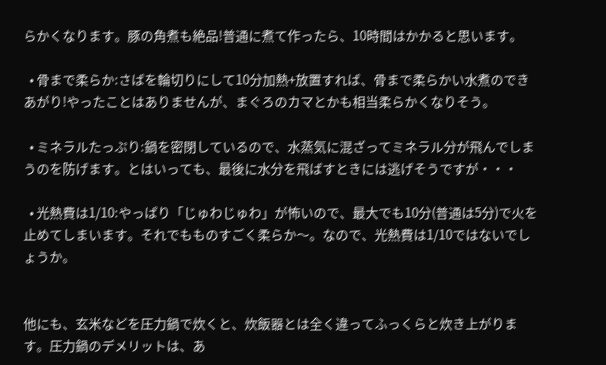らかくなります。豚の角煮も絶品!普通に煮て作ったら、10時間はかかると思います。

  • 骨まで柔らか:さばを輪切りにして10分加熱+放置すれば、骨まで柔らかい水煮のできあがり!やったことはありませんが、まぐろのカマとかも相当柔らかくなりそう。

  • ミネラルたっぷり:鍋を密閉しているので、水蒸気に混ざってミネラル分が飛んでしまうのを防げます。とはいっても、最後に水分を飛ばすときには逃げそうですが・・・

  • 光熱費は1/10:やっぱり「じゅわじゅわ」が怖いので、最大でも10分(普通は5分)で火を止めてしまいます。それでもものすごく柔らか〜。なので、光熱費は1/10ではないでしょうか。


他にも、玄米などを圧力鍋で炊くと、炊飯器とは全く違ってふっくらと炊き上がります。圧力鍋のデメリットは、あ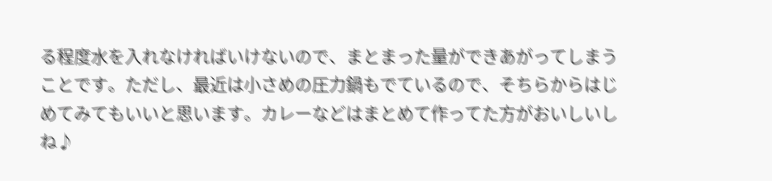る程度水を入れなければいけないので、まとまった量ができあがってしまうことです。ただし、最近は小さめの圧力鍋もでているので、そちらからはじめてみてもいいと思います。カレーなどはまとめて作ってた方がおいしいしね♪